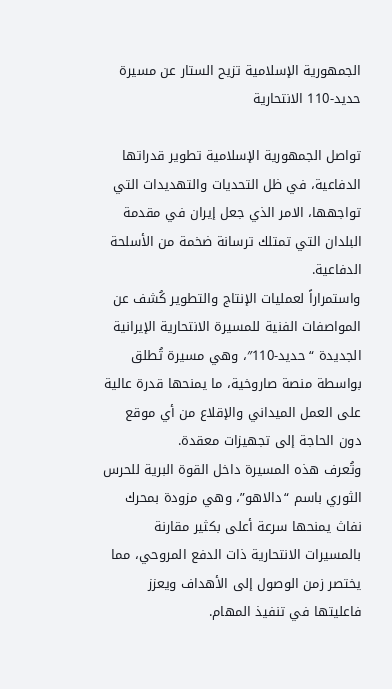الجمهورية الإسلامية تزيح الستار عن مسيرة حديد-110 الانتحارية

تواصل الجمهورية الإسلامية تطوير قدراتها الدفاعية، في ظل التحديات والتهديدات التي تواجهها، الامر الذي جعل إيران في مقدمة البلدان التي تمتلك ترسانة ضخمة من الأسلحة الدفاعية.
واستمراراً لعمليات الإنتاج والتطوير كُشف عن المواصفات الفنية للمسيرة الانتحارية الإيرانية الجديدة “حديد-110″، وهي مسيرة تُطلق بواسطة منصة صاروخية، ما يمنحها قدرة عالية على العمل الميداني والإقلاع من أي موقع دون الحاجة إلى تجهيزات معقدة.
وتُعرف هذه المسيرة داخل القوة البرية للحرس الثوري باسم “دالاهو”، وهي مزودة بمحرك نفاث يمنحها سرعة أعلى بكثير مقارنة بالمسيرات الانتحارية ذات الدفع المروحي، مما يختصر زمن الوصول إلى الأهداف ويعزز فاعليتها في تنفيذ المهام.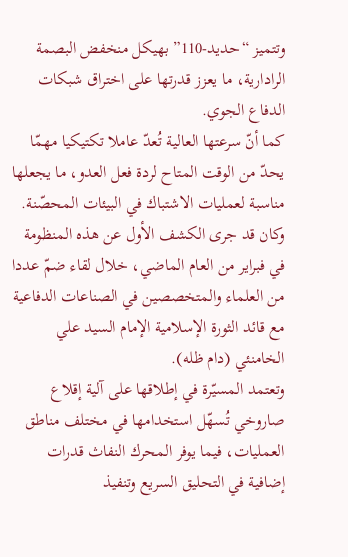وتتميز “حديد-110” بهيكل منخفض البصمة الرادارية، ما يعزز قدرتها على اختراق شبكات الدفاع الجوي.
كما أنّ سرعتها العالية تُعدّ عاملا تكتيكيا مهمّا يحدّ من الوقت المتاح لردة فعل العدو، ما يجعلها مناسبة لعمليات الاشتباك في البيئات المحصّنة.
وكان قد جرى الكشف الأول عن هذه المنظومة في فبراير من العام الماضي، خلال لقاء ضمّ عددا من العلماء والمتخصصين في الصناعات الدفاعية مع قائد الثورة الإسلامية الإمام السيد علي الخامنئي (دام ظله).
وتعتمد المسيّرة في إطلاقها على آلية إقلاع صاروخي تُسهّل استخدامها في مختلف مناطق العمليات، فيما يوفر المحرك النفاث قدرات إضافية في التحليق السريع وتنفيذ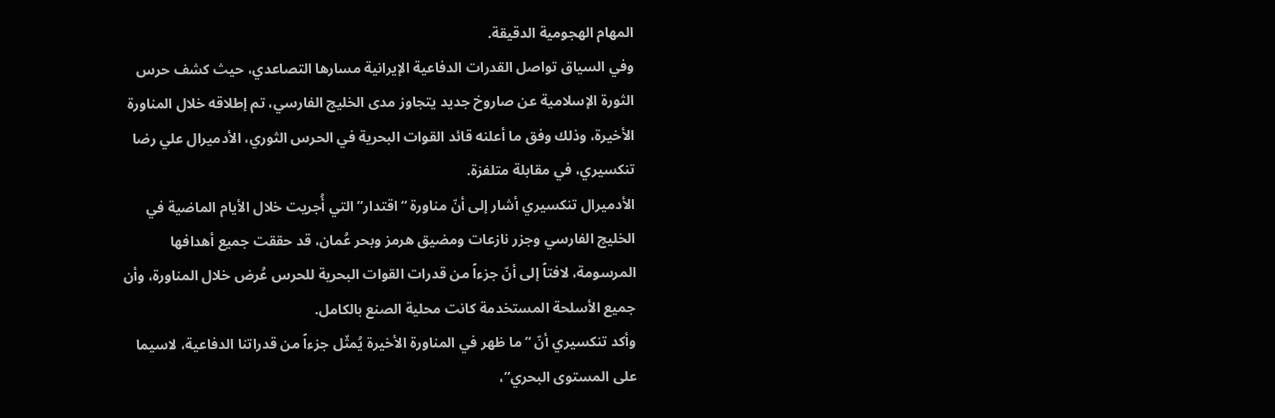المهام الهجومية الدقيقة.
وفي السياق تواصل القدرات الدفاعية الإيرانية مسارها التصاعدي، حيث كشف حرس الثورة الإسلامية عن صاروخ جديد يتجاوز مدى الخليج الفارسي، تم إطلاقه خلال المناورة الأخيرة، وذلك وفق ما أعلنه قائد القوات البحرية في الحرس الثوري، الأدميرال علي رضا تنكسيري، في مقابلة متلفزة.
الأدميرال تنكسيري أشار إلى أنّ مناورة “اقتدار” التي أُجريت خلال الأيام الماضية في الخليج الفارسي وجزر نازعات ومضيق هرمز وبحر عُمان، قد حققت جميع أهدافها المرسومة، لافتاً إلى أنّ جزءاً من قدرات القوات البحرية للحرس عُرض خلال المناورة، وأن جميع الأسلحة المستخدمة كانت محلية الصنع بالكامل.
وأكد تنكسيري أنّ “ما ظهر في المناورة الأخيرة يُمثّل جزءاً من قدراتنا الدفاعية، لاسيما على المستوى البحري”،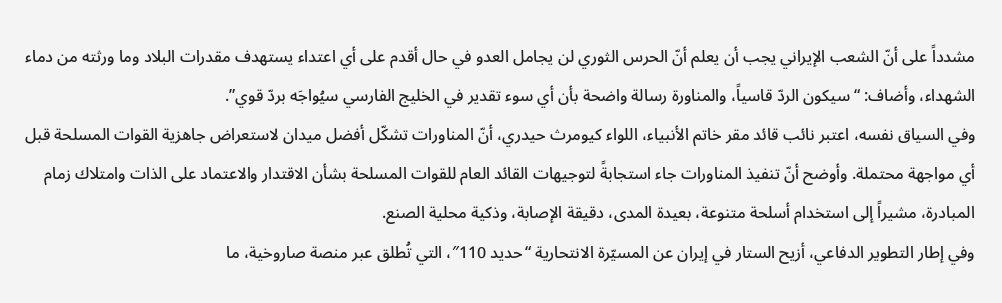مشدداً على أنّ الشعب الإيراني يجب أن يعلم أنّ الحرس الثوري لن يجامل العدو في حال أقدم على أي اعتداء يستهدف مقدرات البلاد وما ورثته من دماء الشهداء، وأضاف: “سيكون الردّ قاسياً، والمناورة رسالة واضحة بأن أي سوء تقدير في الخليج الفارسي سيُواجَه بردّ قوي”.
وفي السياق نفسه، اعتبر نائب قائد مقر خاتم الأنبياء، اللواء كيومرث حيدري، أنّ المناورات تشكّل أفضل ميدان لاستعراض جاهزية القوات المسلحة قبل أي مواجهة محتملة. وأوضح أنّ تنفيذ المناورات جاء استجابةً لتوجيهات القائد العام للقوات المسلحة بشأن الاقتدار والاعتماد على الذات وامتلاك زمام المبادرة، مشيراً إلى استخدام أسلحة متنوعة، بعيدة المدى، دقيقة الإصابة، وذكية محلية الصنع.
وفي إطار التطوير الدفاعي، أزيح الستار في إيران عن المسيّرة الانتحارية “حديد 110″، التي تُطلق عبر منصة صاروخية، ما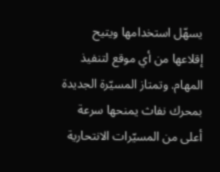يسهّل استخدامها ويتيح إقلاعها من أي موقع لتنفيذ المهام. وتمتاز المسيّرة الجديدة بمحرك نفاث يمنحها سرعة أعلى من المسيّرات الانتحارية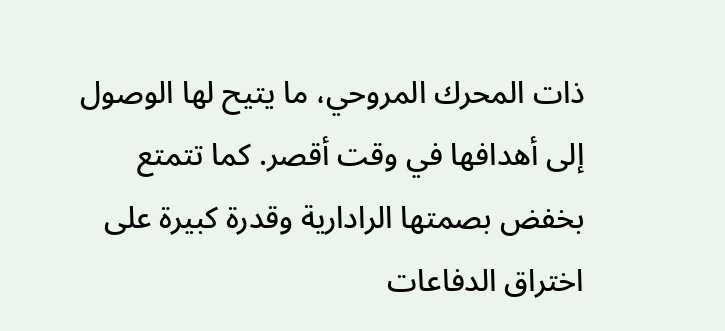ذات المحرك المروحي، ما يتيح لها الوصول إلى أهدافها في وقت أقصر. كما تتمتع بخفض بصمتها الرادارية وقدرة كبيرة على اختراق الدفاعات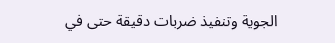الجوية وتنفيذ ضربات دقيقة حتى في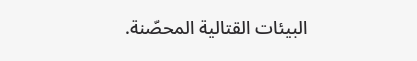البيئات القتالية المحصّنة.